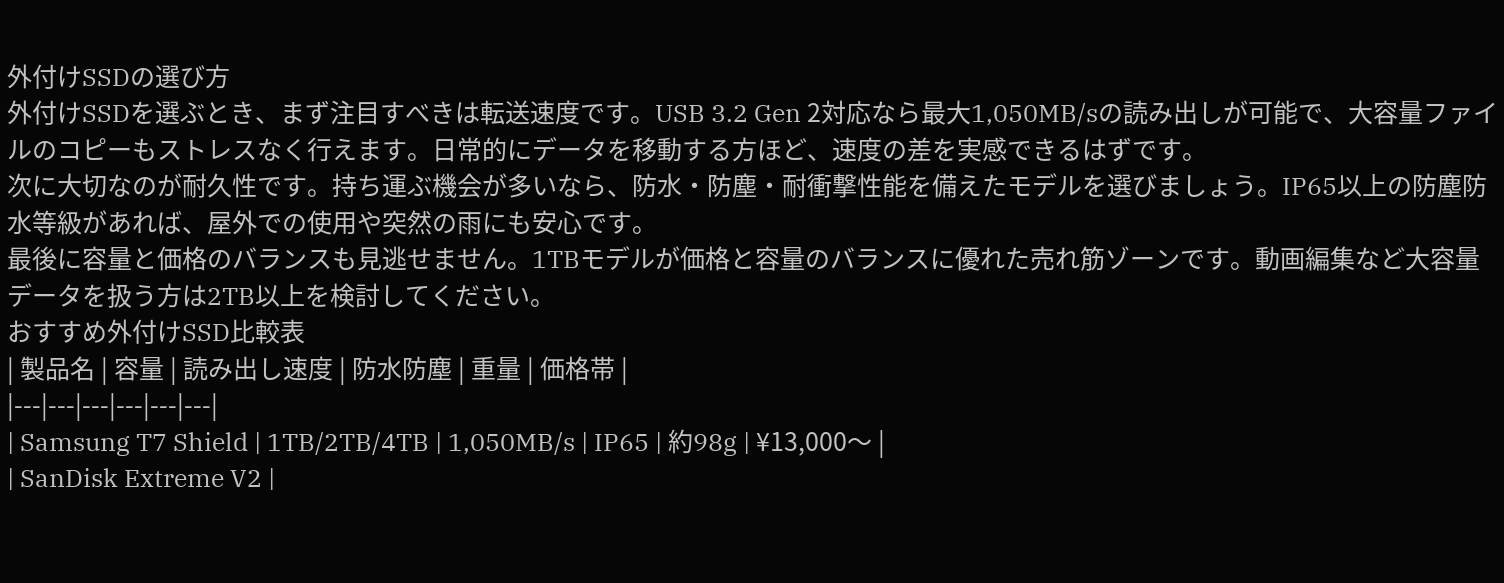外付けSSDの選び方
外付けSSDを選ぶとき、まず注目すべきは転送速度です。USB 3.2 Gen 2対応なら最大1,050MB/sの読み出しが可能で、大容量ファイルのコピーもストレスなく行えます。日常的にデータを移動する方ほど、速度の差を実感できるはずです。
次に大切なのが耐久性です。持ち運ぶ機会が多いなら、防水・防塵・耐衝撃性能を備えたモデルを選びましょう。IP65以上の防塵防水等級があれば、屋外での使用や突然の雨にも安心です。
最後に容量と価格のバランスも見逃せません。1TBモデルが価格と容量のバランスに優れた売れ筋ゾーンです。動画編集など大容量データを扱う方は2TB以上を検討してください。
おすすめ外付けSSD比較表
| 製品名 | 容量 | 読み出し速度 | 防水防塵 | 重量 | 価格帯 |
|---|---|---|---|---|---|
| Samsung T7 Shield | 1TB/2TB/4TB | 1,050MB/s | IP65 | 約98g | ¥13,000〜 |
| SanDisk Extreme V2 |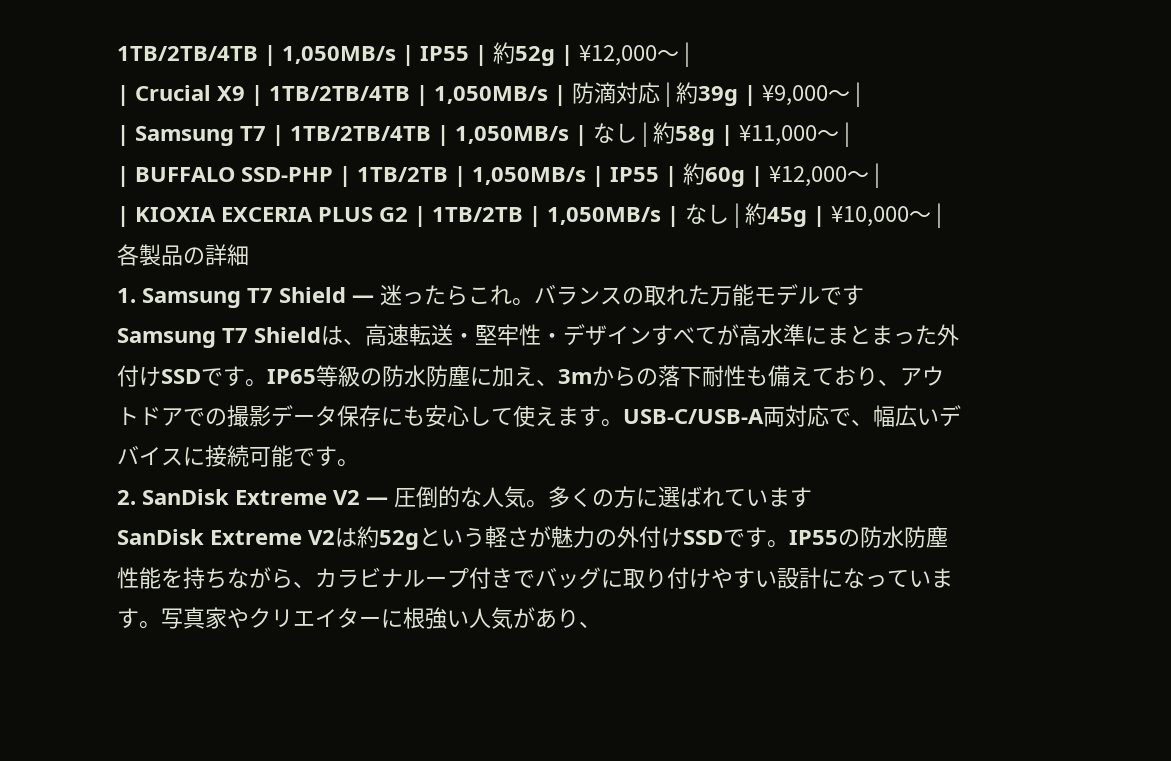1TB/2TB/4TB | 1,050MB/s | IP55 | 約52g | ¥12,000〜 |
| Crucial X9 | 1TB/2TB/4TB | 1,050MB/s | 防滴対応 | 約39g | ¥9,000〜 |
| Samsung T7 | 1TB/2TB/4TB | 1,050MB/s | なし | 約58g | ¥11,000〜 |
| BUFFALO SSD-PHP | 1TB/2TB | 1,050MB/s | IP55 | 約60g | ¥12,000〜 |
| KIOXIA EXCERIA PLUS G2 | 1TB/2TB | 1,050MB/s | なし | 約45g | ¥10,000〜 |
各製品の詳細
1. Samsung T7 Shield — 迷ったらこれ。バランスの取れた万能モデルです
Samsung T7 Shieldは、高速転送・堅牢性・デザインすべてが高水準にまとまった外付けSSDです。IP65等級の防水防塵に加え、3mからの落下耐性も備えており、アウトドアでの撮影データ保存にも安心して使えます。USB-C/USB-A両対応で、幅広いデバイスに接続可能です。
2. SanDisk Extreme V2 — 圧倒的な人気。多くの方に選ばれています
SanDisk Extreme V2は約52gという軽さが魅力の外付けSSDです。IP55の防水防塵性能を持ちながら、カラビナループ付きでバッグに取り付けやすい設計になっています。写真家やクリエイターに根強い人気があり、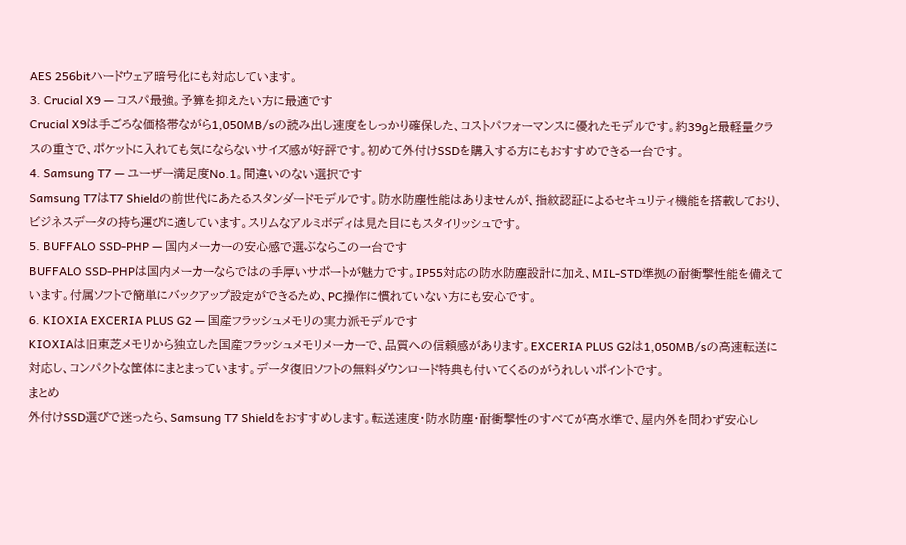AES 256bitハードウェア暗号化にも対応しています。
3. Crucial X9 — コスパ最強。予算を抑えたい方に最適です
Crucial X9は手ごろな価格帯ながら1,050MB/sの読み出し速度をしっかり確保した、コストパフォーマンスに優れたモデルです。約39gと最軽量クラスの重さで、ポケットに入れても気にならないサイズ感が好評です。初めて外付けSSDを購入する方にもおすすめできる一台です。
4. Samsung T7 — ユーザー満足度No.1。間違いのない選択です
Samsung T7はT7 Shieldの前世代にあたるスタンダードモデルです。防水防塵性能はありませんが、指紋認証によるセキュリティ機能を搭載しており、ビジネスデータの持ち運びに適しています。スリムなアルミボディは見た目にもスタイリッシュです。
5. BUFFALO SSD-PHP — 国内メーカーの安心感で選ぶならこの一台です
BUFFALO SSD-PHPは国内メーカーならではの手厚いサポートが魅力です。IP55対応の防水防塵設計に加え、MIL-STD準拠の耐衝撃性能を備えています。付属ソフトで簡単にバックアップ設定ができるため、PC操作に慣れていない方にも安心です。
6. KIOXIA EXCERIA PLUS G2 — 国産フラッシュメモリの実力派モデルです
KIOXIAは旧東芝メモリから独立した国産フラッシュメモリメーカーで、品質への信頼感があります。EXCERIA PLUS G2は1,050MB/sの高速転送に対応し、コンパクトな筐体にまとまっています。データ復旧ソフトの無料ダウンロード特典も付いてくるのがうれしいポイントです。
まとめ
外付けSSD選びで迷ったら、Samsung T7 Shieldをおすすめします。転送速度・防水防塵・耐衝撃性のすべてが高水準で、屋内外を問わず安心し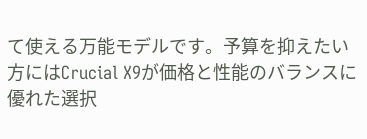て使える万能モデルです。予算を抑えたい方にはCrucial X9が価格と性能のバランスに優れた選択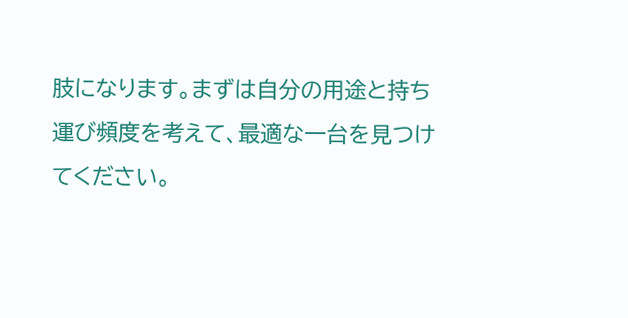肢になります。まずは自分の用途と持ち運び頻度を考えて、最適な一台を見つけてください。